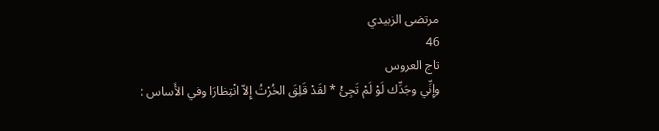مرتضى الزبيدي
46
تاج العروس
وإِنِّي وجَدِّك لَوْ لَمْ تَجِئْ * لقَدْ قَلِقَ الخُرْتُ إِلاّ انْتِظارَا وفي الأَساس :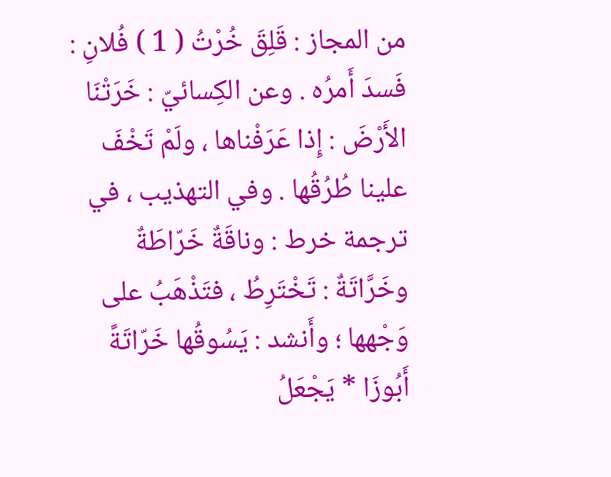من المجاز : قَلِقَ خُرْتُ ( 1 ) فُلانِ : فَسدَ أَمرُه . وعن الكِسائيّ : خَرَتْنَا الأَرْضَ : إِذا عَرَفْناها ، ولَمْ تَخْفَ علينا طُرُقُها . وفي التهذيب ، في ترجمة خرط : وناقَةٌ خَرّاطَةٌ وخَرَّاتَةٌ : تَخْتَرِطُ ، فتَذْهَبُ على وَجْهها ؛ وأَنشد : يَسُوقُها خَرّاتَةً أَبُوزَا * يَجْعَلُ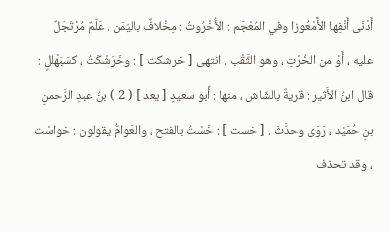أَدْنَى أَنْفِها الأًمْعُوزا وفي المُعْجَم : الأُخْرُوتُ : مِخْلافٌ باليَمَن . عَلَمٌ مُرْتَجَلٌ عليه ، أَوْ من الخُرْتِ ، وهو الثَّقْب . انتهى [ خرشكت ] : وخَرَشْكَتُ ، كسَبَهْللٍ : قال ابنُ الأَثير : قريةٌ بالشّاش ، منها : أَبو سعيدِ [ يعد ] ( 2 ) بنُ عبدِ الرَّحمنِ بنِ حُمَيْد ، رَوَى وحدَّثَ . [ خست ] : خَسْتُ بالفتح ، والعَوامُّ يقولون : خواسْت ، وقد تحذف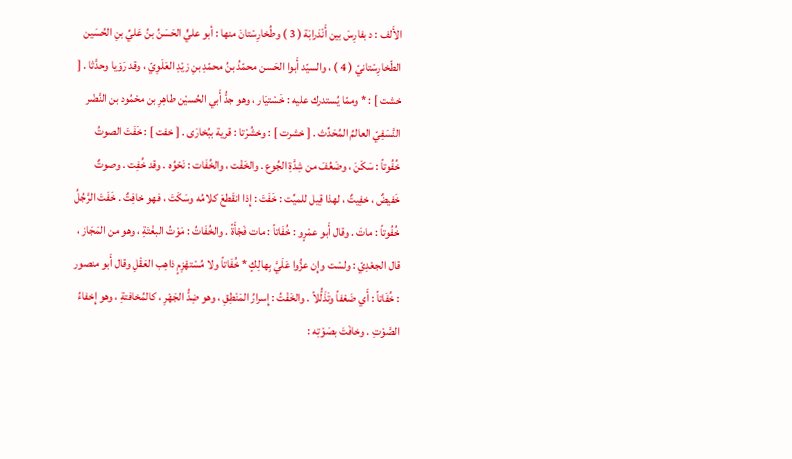الأَلف : د بفارِسَ بين أَنْدَرابَة ( 3 ) وطُخارِسْتانَ منها : أبو عليٍّ الحَسَنُ بنُ عَليِّ بنِ الحُسَين الطّخارِسْتانيّ ( 4 ) ، والسيّد أَبوا الحَسن محمّدُ بنُ محمّدِ بنِ زيْدِ العَلَوِيّ ، وقد رَوَيا وحدَّثا . [ خشت ] : * وممّا يُستدرك عليه : خَسْتيَار ، وهو جدُّ أَبي الحُسيْن طاهِرِ بن محْمُود بن النَّضْر النَّسَفِيّ العالمُ المُحَدِّث . [ خشرت ] : وخشُرْتا : قرية ببُخارَى . [ خفت ] : خَفَتَ الصوتُ خُفُوتاً : سَكَنَ ، وضَعُفَ من شِدَّةِ الجُوع . والخَفْت ، والخُفَات : نَحْوُه . وقد خُفِت . وصوتٌ خَفيضٌ ، خفِيتٌ ، لهذا قِيل للميِّت : خَفَتَ : إِذا انقَطعَ كلامُه وسَكَتَ ، فهو خافِتٌ . خَفَتَ الرَّجُلُ خُفُوتاً : ماتَ . وقال أَبو عمْرٍو : خُفَاتاً : مات فَجْأَةً . والخُفَاتُ : مَوْتُ البغْتَةِ ، وهو من المَجَاز ، قال الجعْدِيّ : ولسْت وإِن عزُّوا عَلَيَّ بِهالِكٍ * خُفَاتاً ولا مُسْتهْزِمٍ ذاهِب العَقْلِ وقال أَبو منصور : خُفَاتاً : أَي ضَعْفاً وتَذَلُّلاً . والخَفْتُ : إِسرارُ المَنْطِقِ ، وهو ضِدُّ الجَهْرِ ، كالمُخافتةِ ، وهو إِخفاءُ الصَّوْتِ . وخافَتَ بصَوْتِه :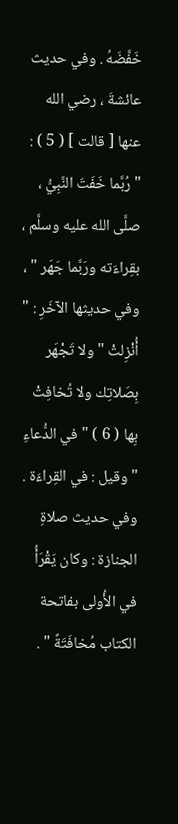خَفَّضَهُ . وفي حديث عائشةَ ، رضي الله عنها [ قالت ] ( 5 ) : " رُبَّما خَفَتَ النَّبِيُّ ، صلَّى الله عليه وسلَّم ، بقِراءَته ورَبَّما جَهَر " ، وفي حديثها الآخَرِ : " أُنْزِلتْ " ولا تَجْهَر بِصَلاتِك ولا تُخافِتْ بِها ( 6 ) " في الدُّعاءِ " وقيل : في القِراءَة . وفي حديث صلاةِ الجنازة : وكان يَقْرَأُ في الأُولى بفاتحة الكتاب مُخافَتَةً " .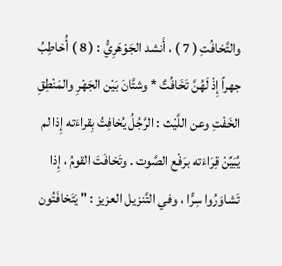والتَّخافُتِ ( 7 ) ، أَنشد الجَوْهَرِيُّ : ( 8 ) أُخاطِبُ جهراً إِذْ لَهُنَّ تَخَافُتٌ * وشتَّانَ بَيْن الجَهْرِ والمَنْطِقِ الخَفْتِ وعن اللَّيْث : الرَّجُلُ يُخافِتُ بِقراءَته إِذا لم يُبَيِّنْ قِرَاءَته برَفْع الصَّوت . وتَخافَتَ القومُ ، إِذا تَشاوَرُوا سِرًّا ، وفي التَّنزيل العزيز : " يَتَخافَتُون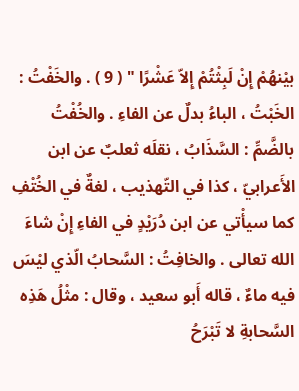بيْنهُمْ إِنْ لَبِثْتُمْ إِلاّ عَشْرًا " ( 9 ) . والخَفْتُ : الخَبْتُ ، الباءُ بدلٌ عن الفاءِ . والخُفْتُ بالضَّمِّ : السَّذَابُ ، نقلَه ثعلبٌ عن ابن الأَعرابيّ ، كذا في التّهذيب ، لغةٌ في الخُتْفِ كما سيأْتي عن ابن دُرَيْدٍ في الفاءِ إِنْ شاءَ الله تعالى . والخافِتُ : السَّحابُ الّذي ليْسَ فيه ماءٌ ، قاله أَبو سعيد ، وقال : مثْلُ هَذِه السَّحابةِ لا تَبْرَحُ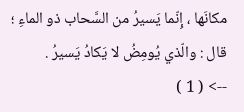مكانَها ، إِنّما يَسيرُ من السَّحاب ذو الماءِ ؛ قال : والّذي يُومِضُ لا يَكادُ يَسيرُ .
--> ( 1 )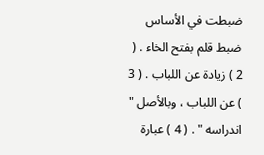ضبطت في الأساس ضبط قلم بفتح الخاء . ( 2 ) زيادة عن اللباب . ( 3 ) عن اللباب ، وبالأصل " اندراسه " . ( 4 ) عبارة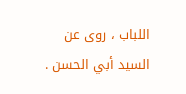اللباب ، روى عن السيد أبي الحسن .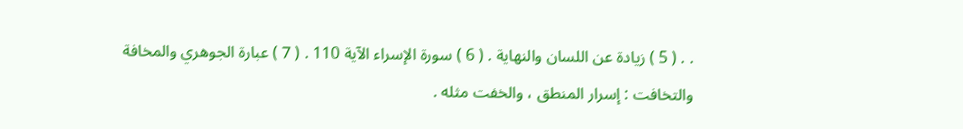. . ( 5 ) زيادة عن اللسان والنهاية . ( 6 ) سورة الإسراء الآية 110 . ( 7 ) عبارة الجوهري والمخافة والتخافت : إسرار المنطق ، والخفت مثله .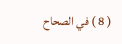( 8 ) في الصحاح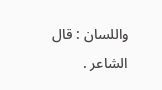واللسان : قال الشاعر .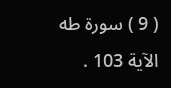( 9 ) سورة طه الآية 103 .